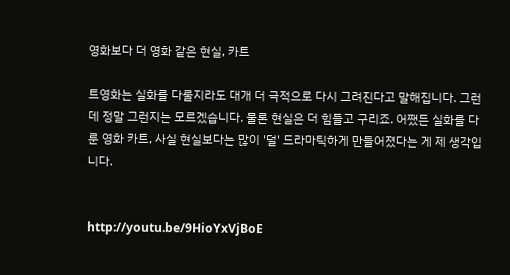영화보다 더 영화 같은 현실, 카트

트영화는 실화를 다룰지라도 대개 더 극적으로 다시 그려진다고 말해집니다. 그런데 정말 그런지는 모르겠습니다. 물론 현실은 더 힘들고 구리죠. 어쨌든 실화를 다룬 영화 카트, 사실 현실보다는 많이 '덜' 드라마틱하게 만들어졌다는 게 제 생각입니다.


http://youtu.be/9HioYxVjBoE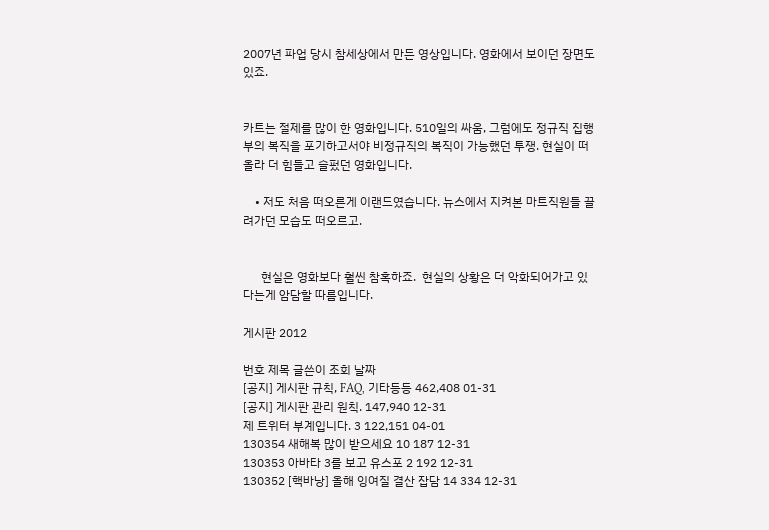2007년 파업 당시 참세상에서 만든 영상입니다. 영화에서 보이던 장면도 있죠.


카트는 절제를 많이 한 영화입니다. 510일의 싸움, 그럼에도 정규직 집행부의 복직을 포기하고서야 비정규직의 복직이 가능했던 투쟁. 현실이 떠올라 더 힘들고 슬펐던 영화입니다.

    • 저도 처음 떠오른게 이랜드였습니다. 뉴스에서 지켜본 마트직원들 끌려가던 모습도 떠오르고.


      현실은 영화보다 훨씬 참혹하죠.  현실의 상황은 더 악화되어가고 있다는게 암담할 따름입니다.

게시판 2012

번호 제목 글쓴이 조회 날짜
[공지] 게시판 규칙, FAQ, 기타등등 462,408 01-31
[공지] 게시판 관리 원칙. 147,940 12-31
제 트위터 부계입니다. 3 122,151 04-01
130354 새해복 많이 받으세요 10 187 12-31
130353 아바타 3를 보고 유스포 2 192 12-31
130352 [핵바낭] 올해 잉여질 결산 잡담 14 334 12-31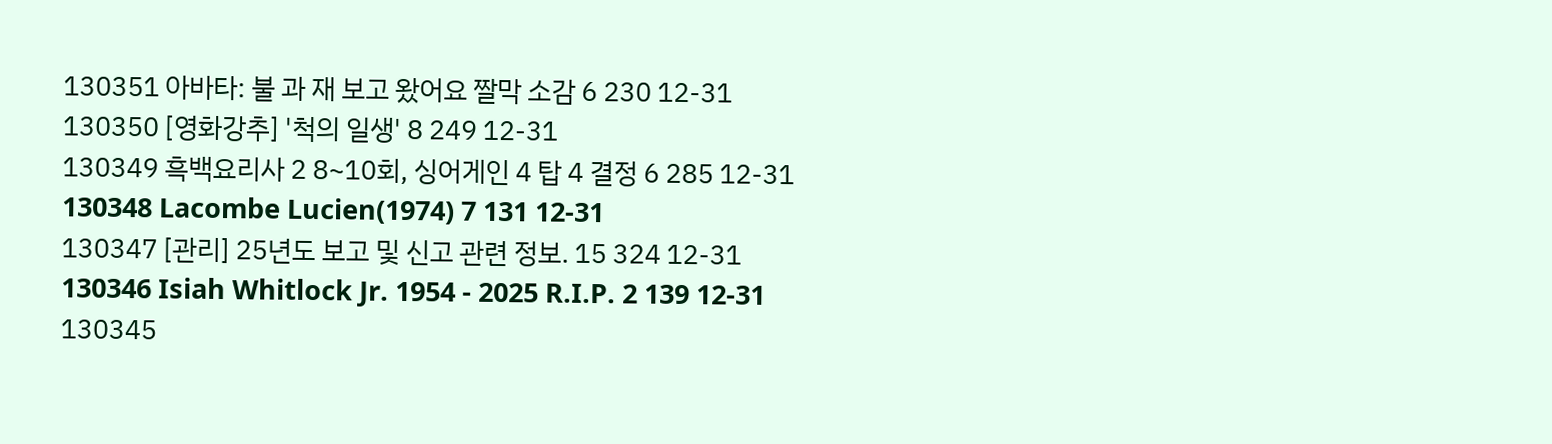130351 아바타: 불 과 재 보고 왔어요 짤막 소감 6 230 12-31
130350 [영화강추] '척의 일생' 8 249 12-31
130349 흑백요리사 2 8~10회, 싱어게인 4 탑 4 결정 6 285 12-31
130348 Lacombe Lucien(1974) 7 131 12-31
130347 [관리] 25년도 보고 및 신고 관련 정보. 15 324 12-31
130346 Isiah Whitlock Jr. 1954 - 2025 R.I.P. 2 139 12-31
130345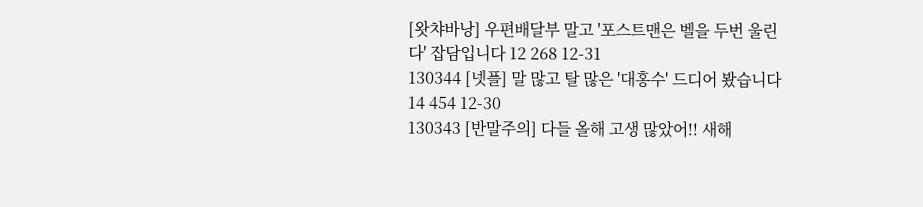[왓챠바낭] 우편배달부 말고 '포스트맨은 벨을 두번 울린다' 잡담입니다 12 268 12-31
130344 [넷플] 말 많고 탈 많은 '대홍수' 드디어 봤습니다 14 454 12-30
130343 [반말주의] 다들 올해 고생 많았어!! 새해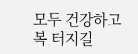모두 건강하고 복 터지길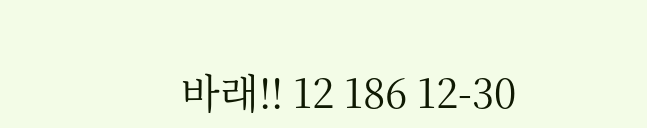바래!! 12 186 12-30